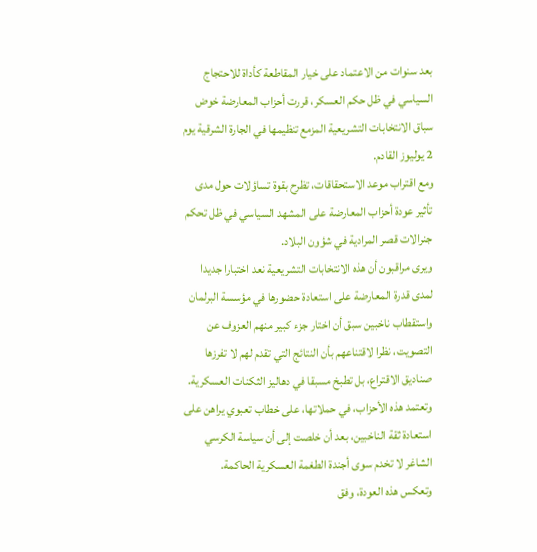بعد سنوات من الاعتماد على خيار المقاطعة كأداة للاحتجاج السياسي في ظل حكم العسكر، قررت أحزاب المعارضة خوض سباق الانتخابات التشريعية المزمع تنظيمها في الجارة الشرقية يوم 2 يوليوز القادم.
ومع اقتراب موعد الاستحقاقات، تظرح بقوة تساؤلات حول مدى تأثير عودة أحزاب المعارضة على المشهد السياسي في ظل تحكم جنرالات قصر المرادية في شؤون البلاد.
ويرى مراقبون أن هذه الانتخابات التشريعية نعد اختبارا جديدا لمدى قدرة المعارضة على استعادة حضورها في مؤسسة البرلمان واستقطاب ناخبين سبق أن اختار جزء كبير منهم العزوف عن التصويت، نظرا لاقتناعهم بأن النتائج التي تقدم لهم لا تفرزها صناديق الاقتراع، بل تطبخ مسبقا في دهاليز الثكنات العسكرية.
وتعتمد هذه الأحزاب، في حملاتها، على خطاب تعبوي يراهن على استعادة ثقة الناخبين، بعد أن خلصت إلى أن سياسة الكرسي الشاغر لا تخدم سوى أجندة الطغمة العسكرية الحاكمة.
وتعكس هذه العودة، وفق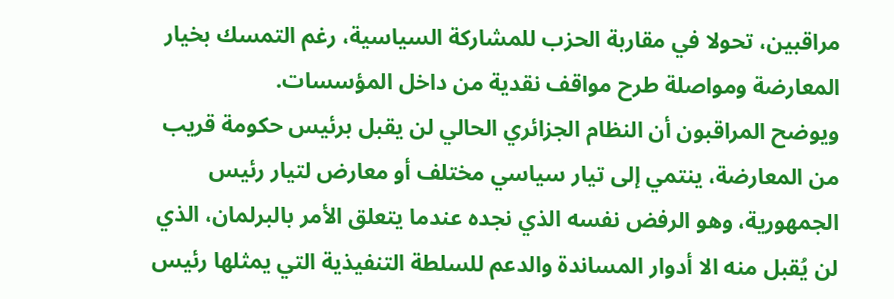مراقبين، تحولا في مقاربة الحزب للمشاركة السياسية، رغم التمسك بخيار المعارضة ومواصلة طرح مواقف نقدية من داخل المؤسسات.
ويوضح المراقبون أن النظام الجزائري الحالي لن يقبل برئيس حكومة قريب من المعارضة، ينتمي إلى تيار سياسي مختلف أو معارض لتيار رئيس الجمهورية، وهو الرفض نفسه الذي نجده عندما يتعلق الأمر بالبرلمان، الذي لن يُقبل منه الا أدوار المساندة والدعم للسلطة التنفيذية التي يمثلها رئيس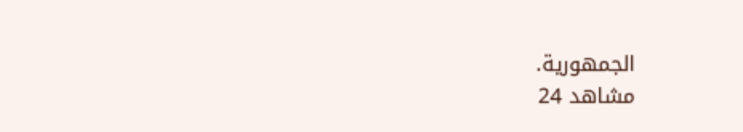الجمهورية.
مشاهد 24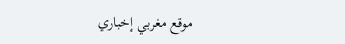موقع مغربي إخباري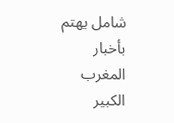شامل يهتم بأخبار المغرب الكبير